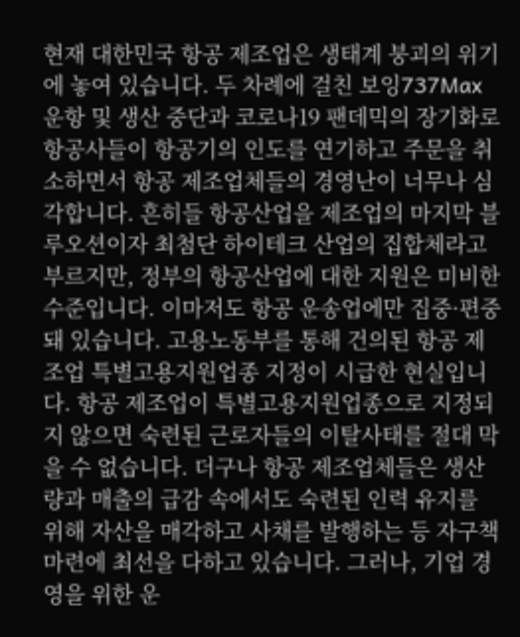현재 대한민국 항공 제조업은 생태계 붕괴의 위기에 놓여 있습니다. 두 차례에 걸친 보잉737Max 운항 및 생산 중단과 코로나19 팬데믹의 장기화로 항공사들이 항공기의 인도를 연기하고 주문을 취소하면서 항공 제조업체들의 경영난이 너무나 심각합니다. 흔히들 항공산업을 제조업의 마지막 블루오션이자 최첨단 하이테크 산업의 집합체라고 부르지만, 정부의 항공산업에 대한 지원은 미비한 수준입니다. 이마저도 항공 운송업에만 집중·편중돼 있습니다. 고용노동부를 통해 건의된 항공 제조업 특별고용지원업종 지정이 시급한 현실입니다. 항공 제조업이 특별고용지원업종으로 지정되지 않으면 숙련된 근로자들의 이탈사태를 절대 막을 수 없습니다. 더구나 항공 제조업체들은 생산량과 매출의 급감 속에서도 숙련된 인력 유지를 위해 자산을 매각하고 사채를 발행하는 등 자구책 마련에 최선을 다하고 있습니다. 그러나, 기업 경영을 위한 운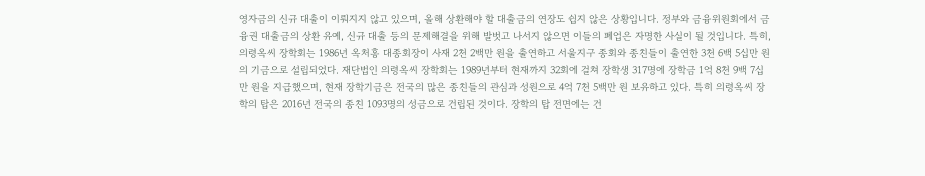영자금의 신규 대출이 이뤄지지 않고 있으며, 올해 상환해야 할 대출금의 연장도 쉽지 않은 상황입니다. 정부와 금융위원회에서 금융권 대출금의 상환 유예, 신규 대출 등의 문제해결을 위해 발벗고 나서지 않으면 이들의 폐업은 자명한 사실이 될 것입니다. 특히,
의령옥씨 장학회는 1986년 옥처홍 대종회장이 사재 2천 2백만 원을 출연하고 서울지구 종회와 종친들이 출연한 3천 6백 5십만 원의 기금으로 설립되었다. 재단법인 의령옥씨 장학회는 1989년부터 현재까지 32회에 걸쳐 장학생 317명에 장학금 1억 8천 9백 7십만 원을 지급했으며, 현재 장학기금은 전국의 많은 종친들의 관심과 성원으로 4억 7천 5백만 원 보유하고 있다. 특히 의령옥씨 장학의 탑은 2016년 전국의 종친 1093명의 성금으로 건립된 것이다. 장학의 탑 전면에는 건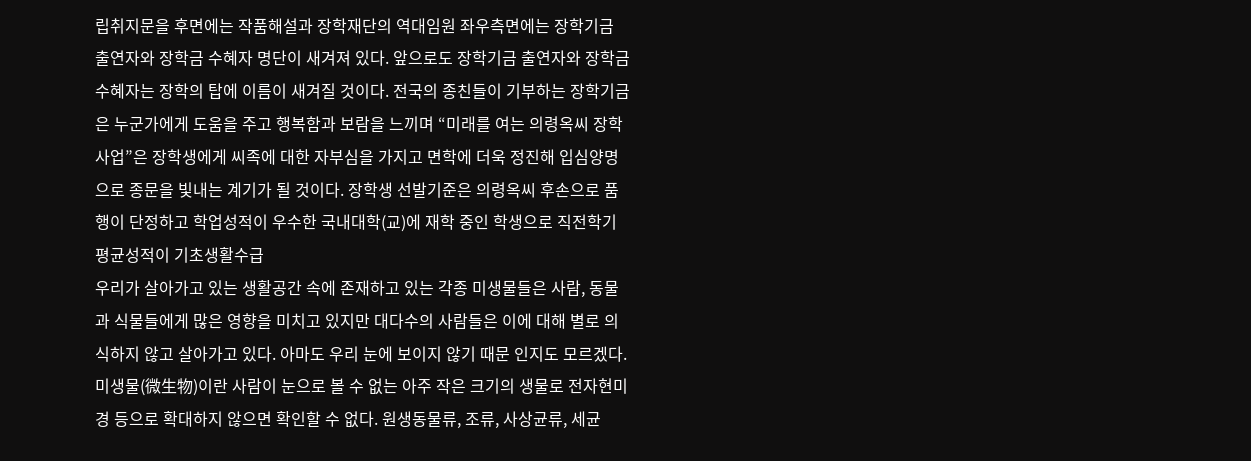립취지문을 후면에는 작품해설과 장학재단의 역대임원 좌우측면에는 장학기금 출연자와 장학금 수혜자 명단이 새겨져 있다. 앞으로도 장학기금 출연자와 장학금 수혜자는 장학의 탑에 이름이 새겨질 것이다. 전국의 종친들이 기부하는 장학기금은 누군가에게 도움을 주고 행복함과 보람을 느끼며 “미래를 여는 의령옥씨 장학 사업”은 장학생에게 씨족에 대한 자부심을 가지고 면학에 더욱 정진해 입심양명으로 종문을 빛내는 계기가 될 것이다. 장학생 선발기준은 의령옥씨 후손으로 품행이 단정하고 학업성적이 우수한 국내대학(교)에 재학 중인 학생으로 직전학기 평균성적이 기초생활수급
우리가 살아가고 있는 생활공간 속에 존재하고 있는 각종 미생물들은 사람, 동물과 식물들에게 많은 영향을 미치고 있지만 대다수의 사람들은 이에 대해 별로 의식하지 않고 살아가고 있다. 아마도 우리 눈에 보이지 않기 때문 인지도 모르겠다. 미생물(微生物)이란 사람이 눈으로 볼 수 없는 아주 작은 크기의 생물로 전자현미경 등으로 확대하지 않으면 확인할 수 없다. 원생동물류, 조류, 사상균류, 세균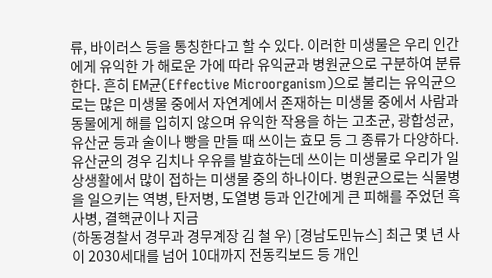류, 바이러스 등을 통칭한다고 할 수 있다. 이러한 미생물은 우리 인간에게 유익한 가 해로운 가에 따라 유익균과 병원균으로 구분하여 분류한다. 흔히 EM균(Effective Microorganism)으로 불리는 유익균으로는 많은 미생물 중에서 자연계에서 존재하는 미생물 중에서 사람과 동물에게 해를 입히지 않으며 유익한 작용을 하는 고초균, 광합성균, 유산균 등과 술이나 빵을 만들 때 쓰이는 효모 등 그 종류가 다양하다. 유산균의 경우 김치나 우유를 발효하는데 쓰이는 미생물로 우리가 일상생활에서 많이 접하는 미생물 중의 하나이다. 병원균으로는 식물병을 일으키는 역병, 탄저병, 도열병 등과 인간에게 큰 피해를 주었던 흑사병, 결핵균이나 지금
(하동경찰서 경무과 경무계장 김 철 우) [경남도민뉴스] 최근 몇 년 사이 2030세대를 넘어 10대까지 전동킥보드 등 개인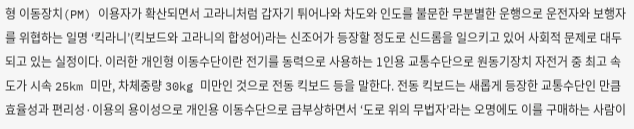형 이동장치(PM) 이용자가 확산되면서 고라니처럼 갑자기 튀어나와 차도와 인도를 불문한 무분별한 운행으로 운전자와 보행자를 위협하는 일명 ‘킥라니’(킥보드와 고라니의 합성어)라는 신조어가 등장할 정도로 신드롬을 일으키고 있어 사회적 문제로 대두되고 있는 실정이다. 이러한 개인형 이동수단이란 전기를 동력으로 사용하는 1인용 교통수단으로 원동기장치 자전거 중 최고 속도가 시속 25km 미만, 차체중량 30kg 미만인 것으로 전동 킥보드 등을 말한다. 전동 킥보드는 새롭게 등장한 교통수단인 만큼 효율성과 편리성·이용의 용이성으로 개인용 이동수단으로 급부상하면서 ‘도로 위의 무법자’라는 오명에도 이를 구매하는 사람이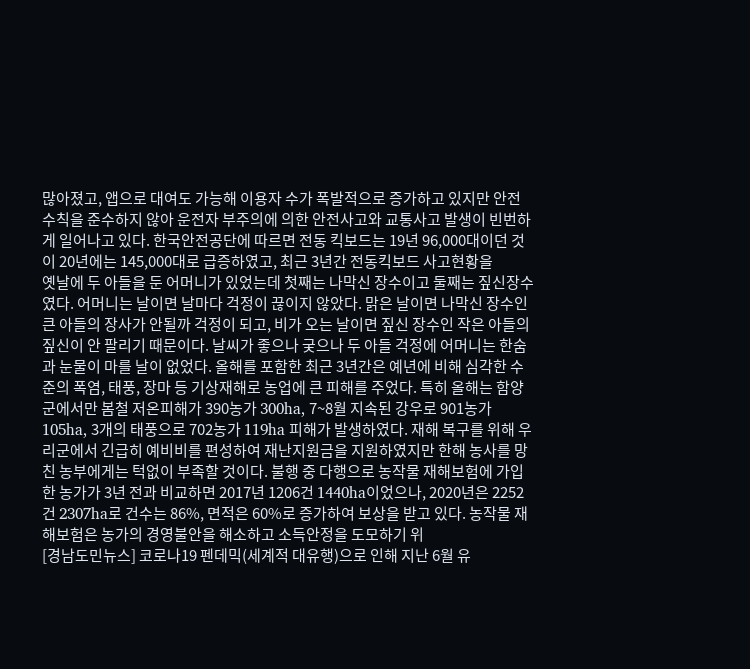많아졌고, 앱으로 대여도 가능해 이용자 수가 폭발적으로 증가하고 있지만 안전수칙을 준수하지 않아 운전자 부주의에 의한 안전사고와 교통사고 발생이 빈번하게 일어나고 있다. 한국안전공단에 따르면 전동 킥보드는 19년 96,000대이던 것이 20년에는 145,000대로 급증하였고, 최근 3년간 전동킥보드 사고현황을
옛날에 두 아들을 둔 어머니가 있었는데 첫째는 나막신 장수이고 둘째는 짚신장수였다. 어머니는 날이면 날마다 걱정이 끊이지 않았다. 맑은 날이면 나막신 장수인 큰 아들의 장사가 안될까 걱정이 되고, 비가 오는 날이면 짚신 장수인 작은 아들의 짚신이 안 팔리기 때문이다. 날씨가 좋으나 궂으나 두 아들 걱정에 어머니는 한숨과 눈물이 마를 날이 없었다. 올해를 포함한 최근 3년간은 예년에 비해 심각한 수준의 폭염, 태풍, 장마 등 기상재해로 농업에 큰 피해를 주었다. 특히 올해는 함양군에서만 봄철 저온피해가 390농가 300ha, 7~8월 지속된 강우로 901농가 105ha, 3개의 태풍으로 702농가 119ha 피해가 발생하였다. 재해 복구를 위해 우리군에서 긴급히 예비비를 편성하여 재난지원금을 지원하였지만 한해 농사를 망친 농부에게는 턱없이 부족할 것이다. 불행 중 다행으로 농작물 재해보험에 가입한 농가가 3년 전과 비교하면 2017년 1206건 1440ha이었으나, 2020년은 2252건 2307ha로 건수는 86%, 면적은 60%로 증가하여 보상을 받고 있다. 농작물 재해보험은 농가의 경영불안을 해소하고 소득안정을 도모하기 위
[경남도민뉴스] 코로나19 펜데믹(세계적 대유행)으로 인해 지난 6월 유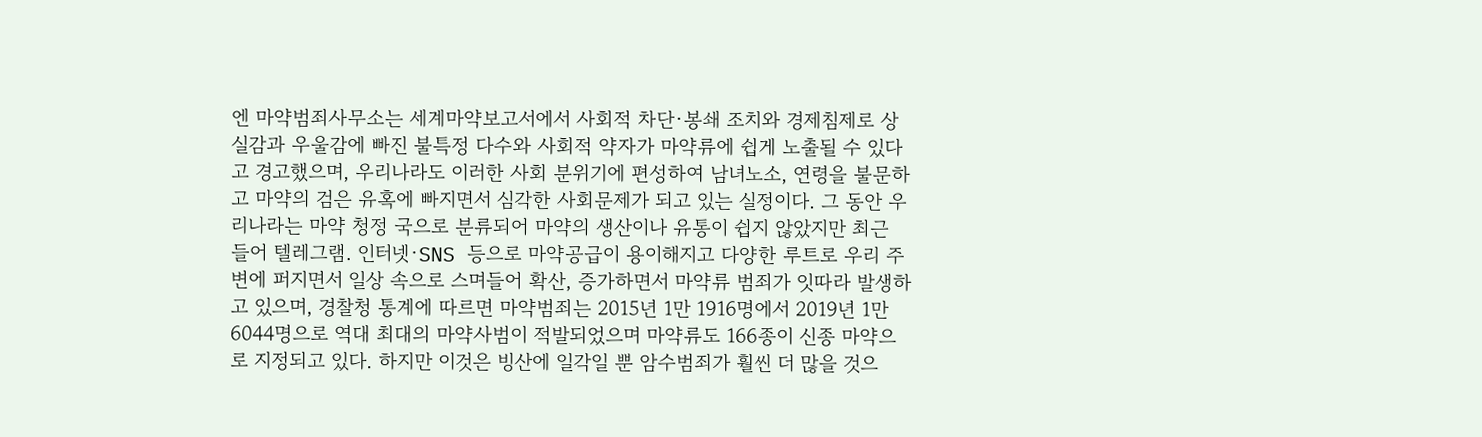엔 마약범죄사무소는 세계마약보고서에서 사회적 차단·봉쇄 조치와 경제침제로 상실감과 우울감에 빠진 불특정 다수와 사회적 약자가 마약류에 쉽게 노출될 수 있다고 경고했으며, 우리나라도 이러한 사회 분위기에 편성하여 남녀노소, 연령을 불문하고 마약의 검은 유혹에 빠지면서 심각한 사회문제가 되고 있는 실정이다. 그 동안 우리나라는 마약 청정 국으로 분류되어 마약의 생산이나 유통이 쉽지 않았지만 최근 들어 텔레그램. 인터넷·SNS 등으로 마약공급이 용이해지고 다양한 루트로 우리 주변에 퍼지면서 일상 속으로 스며들어 확산, 증가하면서 마약류 범죄가 잇따라 발생하고 있으며, 경찰청 통계에 따르면 마약범죄는 2015년 1만 1916명에서 2019년 1만 6044명으로 역대 최대의 마약사범이 적발되었으며 마약류도 166종이 신종 마약으로 지정되고 있다. 하지만 이것은 빙산에 일각일 뿐 암수범죄가 훨씬 더 많을 것으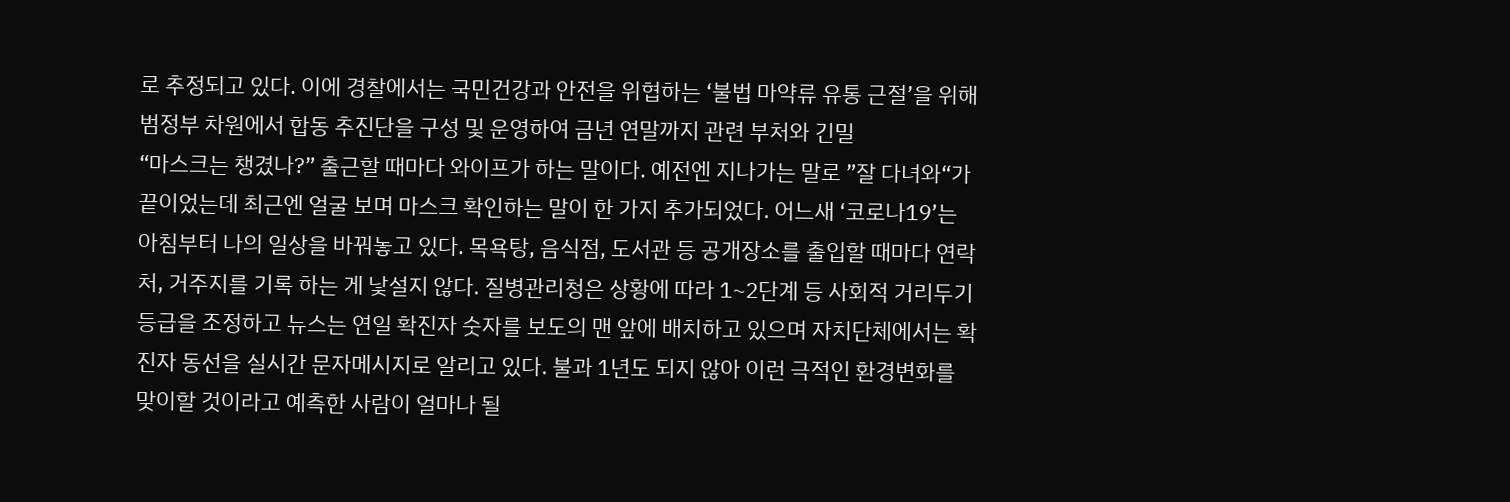로 추정되고 있다. 이에 경찰에서는 국민건강과 안전을 위협하는 ‘불법 마약류 유통 근절’을 위해 범정부 차원에서 합동 추진단을 구성 및 운영하여 금년 연말까지 관련 부처와 긴밀
“마스크는 챙겼나?” 출근할 때마다 와이프가 하는 말이다. 예전엔 지나가는 말로 ”잘 다녀와“가 끝이었는데 최근엔 얼굴 보며 마스크 확인하는 말이 한 가지 추가되었다. 어느새 ‘코로나19’는 아침부터 나의 일상을 바꿔놓고 있다. 목욕탕, 음식점, 도서관 등 공개장소를 출입할 때마다 연락처, 거주지를 기록 하는 게 낯설지 않다. 질병관리청은 상황에 따라 1~2단계 등 사회적 거리두기 등급을 조정하고 뉴스는 연일 확진자 숫자를 보도의 맨 앞에 배치하고 있으며 자치단체에서는 확진자 동선을 실시간 문자메시지로 알리고 있다. 불과 1년도 되지 않아 이런 극적인 환경변화를 맞이할 것이라고 예측한 사람이 얼마나 될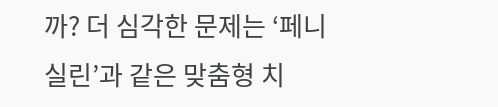까? 더 심각한 문제는 ‘페니실린’과 같은 맞춤형 치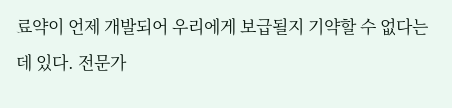료약이 언제 개발되어 우리에게 보급될지 기약할 수 없다는 데 있다. 전문가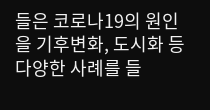들은 코로나19의 원인을 기후변화, 도시화 등 다양한 사례를 들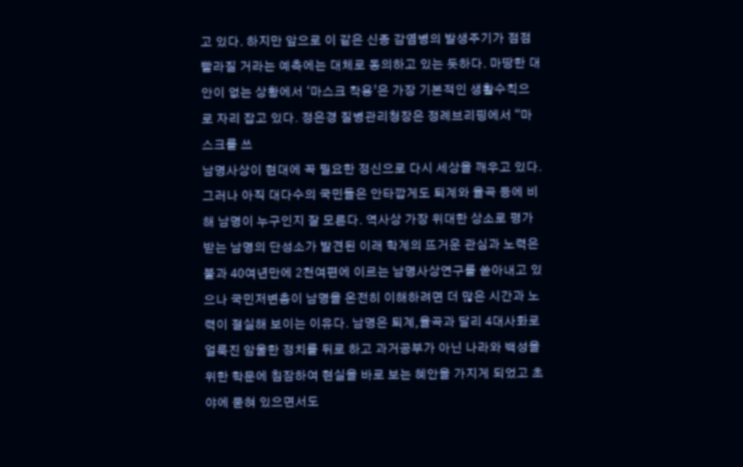고 있다. 하지만 앞으로 이 같은 신종 감염병의 발생주기가 점점 빨라질 거라는 예측에는 대체로 동의하고 있는 듯하다. 마땅한 대안이 없는 상황에서 ‘마스크 착용’은 가장 기본적인 생활수칙으로 자리 잡고 있다. 정은경 질병관리청장은 정례브리핑에서 “마스크를 쓰
남명사상이 현대에 꼭 필요한 정신으로 다시 세상을 깨우고 있다. 그러나 아직 대다수의 국민들은 안타깝게도 퇴계와 율곡 등에 비해 남명이 누구인지 잘 모른다. 역사상 가장 위대한 상소로 평가받는 남명의 단성소가 발견된 이래 학계의 뜨거운 관심과 노력은 불과 40여년만에 2천여편에 이르는 남명사상연구를 쏟아내고 있으나 국민저변층이 남명을 온전히 이해하려면 더 많은 시간과 노력이 절실해 보이는 이유다. 남명은 퇴계,율곡과 달리 4대사화로 얼룩진 암울한 정치를 뒤로 하고 과거공부가 아닌 나라와 백성을 위한 학문에 침잠하여 현실을 바로 보는 혜안을 가지게 되었고 초야에 묻혀 있으면서도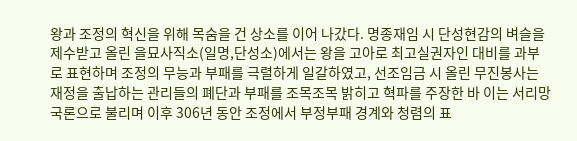왕과 조정의 혁신을 위해 목숨을 건 상소를 이어 나갔다. 명종재임 시 단성현감의 벼슬을 제수받고 올린 을묘사직소(일명,단성소)에서는 왕을 고아로 최고실권자인 대비를 과부로 표현하며 조정의 무능과 부패를 극렬하게 일갈하였고, 선조임금 시 올린 무진봉사는 재정을 출납하는 관리들의 폐단과 부패를 조목조목 밝히고 혁파를 주장한 바 이는 서리망국론으로 불리며 이후 306년 동안 조정에서 부정부패 경계와 청렴의 표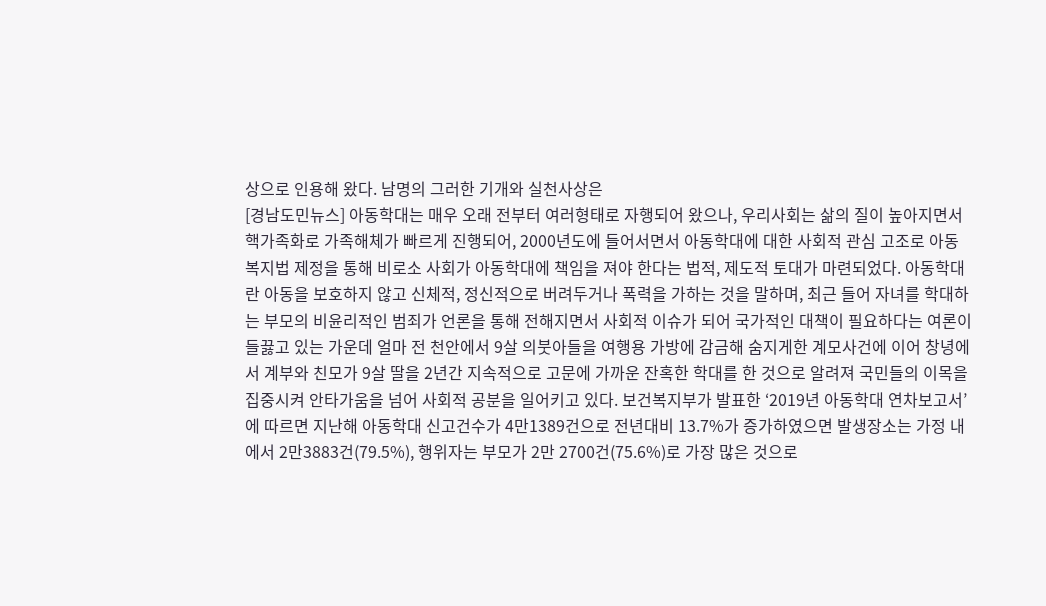상으로 인용해 왔다. 남명의 그러한 기개와 실천사상은
[경남도민뉴스] 아동학대는 매우 오래 전부터 여러형태로 자행되어 왔으나, 우리사회는 삶의 질이 높아지면서 핵가족화로 가족해체가 빠르게 진행되어, 2000년도에 들어서면서 아동학대에 대한 사회적 관심 고조로 아동복지법 제정을 통해 비로소 사회가 아동학대에 책임을 져야 한다는 법적, 제도적 토대가 마련되었다. 아동학대란 아동을 보호하지 않고 신체적, 정신적으로 버려두거나 폭력을 가하는 것을 말하며, 최근 들어 자녀를 학대하는 부모의 비윤리적인 범죄가 언론을 통해 전해지면서 사회적 이슈가 되어 국가적인 대책이 필요하다는 여론이 들끓고 있는 가운데 얼마 전 천안에서 9살 의붓아들을 여행용 가방에 감금해 숨지게한 계모사건에 이어 창녕에서 계부와 친모가 9살 딸을 2년간 지속적으로 고문에 가까운 잔혹한 학대를 한 것으로 알려져 국민들의 이목을 집중시켜 안타가움을 넘어 사회적 공분을 일어키고 있다. 보건복지부가 발표한 ‘2019년 아동학대 연차보고서’에 따르면 지난해 아동학대 신고건수가 4만1389건으로 전년대비 13.7%가 증가하였으면 발생장소는 가정 내에서 2만3883건(79.5%), 행위자는 부모가 2만 2700건(75.6%)로 가장 많은 것으로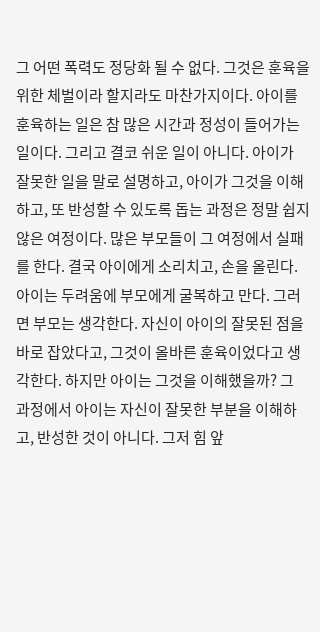그 어떤 폭력도 정당화 될 수 없다. 그것은 훈육을 위한 체벌이라 할지라도 마찬가지이다. 아이를 훈육하는 일은 참 많은 시간과 정성이 들어가는 일이다. 그리고 결코 쉬운 일이 아니다. 아이가 잘못한 일을 말로 설명하고, 아이가 그것을 이해하고, 또 반성할 수 있도록 돕는 과정은 정말 쉽지 않은 여정이다. 많은 부모들이 그 여정에서 실패를 한다. 결국 아이에게 소리치고, 손을 올린다. 아이는 두려움에 부모에게 굴복하고 만다. 그러면 부모는 생각한다. 자신이 아이의 잘못된 점을 바로 잡았다고, 그것이 올바른 훈육이었다고 생각한다. 하지만 아이는 그것을 이해했을까? 그 과정에서 아이는 자신이 잘못한 부분을 이해하고, 반성한 것이 아니다. 그저 힘 앞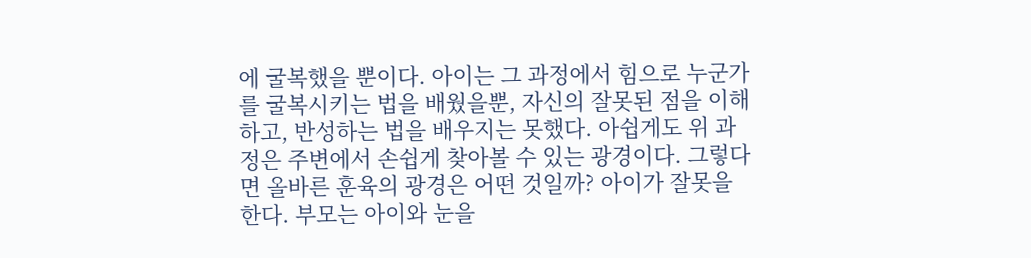에 굴복했을 뿐이다. 아이는 그 과정에서 힘으로 누군가를 굴복시키는 법을 배웠을뿐, 자신의 잘못된 점을 이해하고, 반성하는 법을 배우지는 못했다. 아쉽게도 위 과정은 주변에서 손쉽게 찾아볼 수 있는 광경이다. 그렇다면 올바른 훈육의 광경은 어떤 것일까? 아이가 잘못을 한다. 부모는 아이와 눈을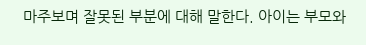마주보며 잘못된 부분에 대해 말한다. 아이는 부모와